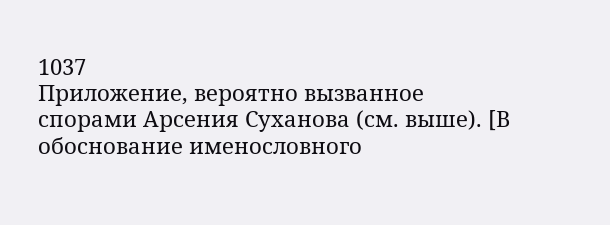1037
Приложение, вероятно вызванное спорами Арсения Суханова (см. выше). [В обоснование именословного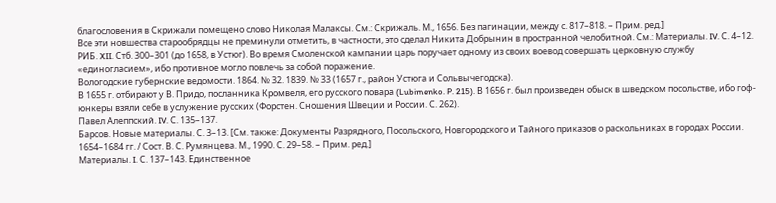благословения в Скрижали помещено слово Николая Малаксы. См.: Скрижаль. М., 1656. Без пагинации, между с. 817–818. – Прим. ред.]
Все эти новшества старообрядцы не преминули отметить, в частности, это сделал Никита Добрынин в пространной челобитной. См.: Материалы. IV. С. 4–12.
РИБ. XII. Стб. 300–301 (до 1658, в Устюг). Во время Смоленской кампании царь поручает одному из своих воевод совершать церковную службу «единогласием», ибо противное могло повлечь за собой поражение.
Вологодские губернские ведомости. 1864. № 32. 1839. № 33 (1657 г., район Устюга и Сольвычегодска).
В 1655 г. отбирают у В. Придо, посланника Кромвеля, его русского повара (Lubimenko. P. 215). В 1656 г. был произведен обыск в шведском посольстве, ибо гоф-юнкеры взяли себе в услужение русских (Форстен. Сношения Швеции и России. С. 262).
Павел Алеппский. IV. С. 135–137.
Барсов. Новые материалы. С. 3–13. [См. также: Документы Разрядного, Посольского, Новгородского и Тайного приказов о раскольниках в городах России. 1654–1684 гг. / Сост. В. С. Румянцева. М., 1990. С. 29–58. – Прим. ред.]
Материалы. I. С. 137–143. Единственное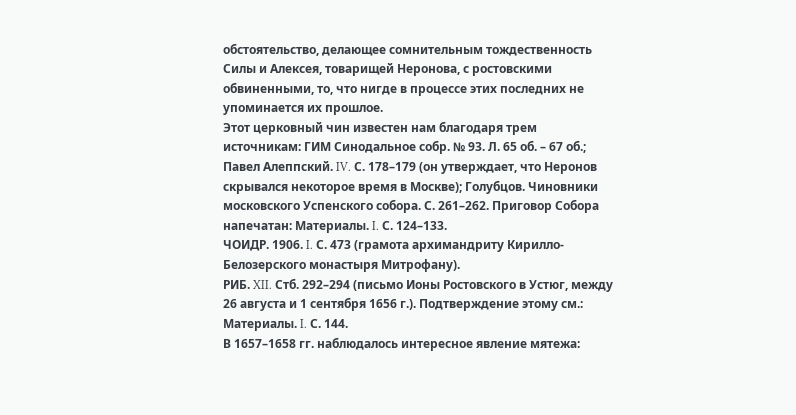обстоятельство, делающее сомнительным тождественность Силы и Алексея, товарищей Неронова, с ростовскими обвиненными, то, что нигде в процессе этих последних не упоминается их прошлое.
Этот церковный чин известен нам благодаря трем источникам: ГИМ Синодальное собр. № 93. Л. 65 об. – 67 об.; Павел Алеппский. IV. С. 178–179 (он утверждает, что Неронов скрывался некоторое время в Москве); Голубцов. Чиновники московского Успенского собора. С. 261–262. Приговор Собора напечатан: Материалы. I. С. 124–133.
ЧОИДР. 1906. I. С. 473 (грамота архимандриту Кирилло-Белозерского монастыря Митрофану).
РИБ. XII. Стб. 292–294 (письмо Ионы Ростовского в Устюг, между 26 августа и 1 сентября 1656 г.). Подтверждение этому см.: Материалы. I. С. 144.
В 1657–1658 гг. наблюдалось интересное явление мятежа: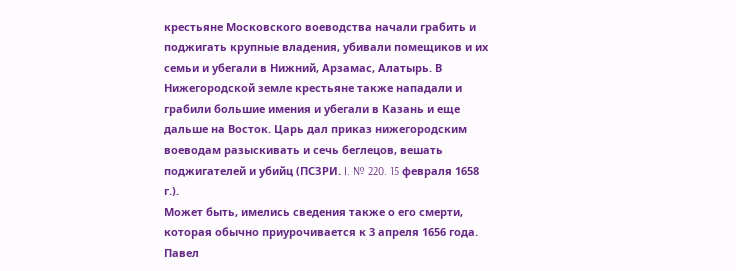крестьяне Московского воеводства начали грабить и поджигать крупные владения, убивали помещиков и их семьи и убегали в Нижний, Арзамас, Алатырь. В Нижегородской земле крестьяне также нападали и грабили большие имения и убегали в Казань и еще дальше на Восток. Царь дал приказ нижегородским воеводам разыскивать и сечь беглецов, вешать поджигателей и убийц (ПСЗРИ. I. № 220. 15 февраля 1658 г.).
Может быть, имелись сведения также о его смерти, которая обычно приурочивается к 3 апреля 1656 года.
Павел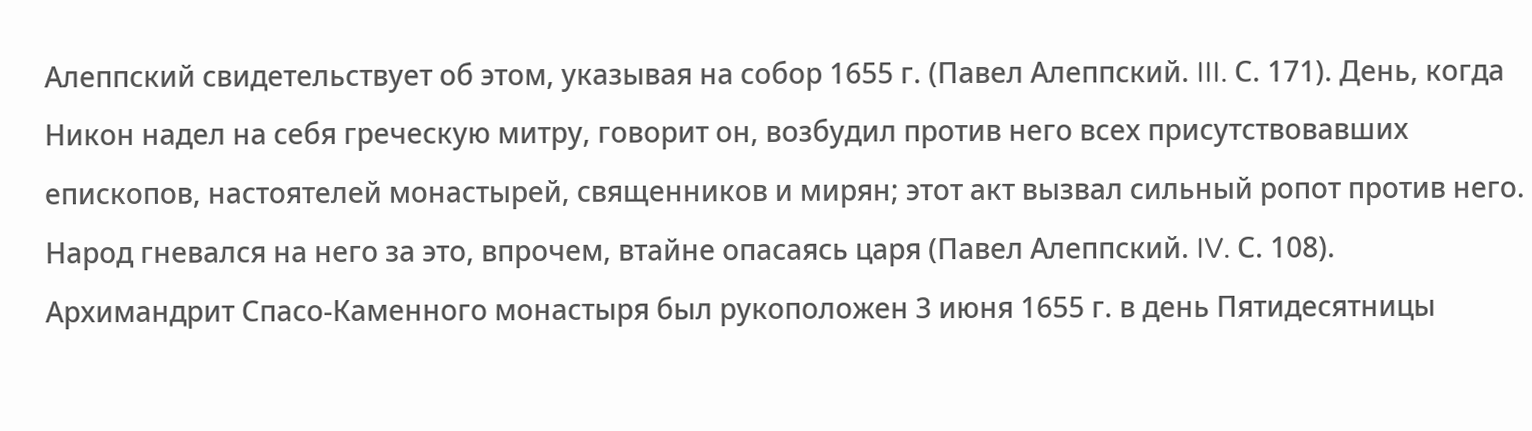Алеппский свидетельствует об этом, указывая на собор 1655 г. (Павел Алеппский. III. С. 171). День, когда Никон надел на себя греческую митру, говорит он, возбудил против него всех присутствовавших епископов, настоятелей монастырей, священников и мирян; этот акт вызвал сильный ропот против него. Народ гневался на него за это, впрочем, втайне опасаясь царя (Павел Алеппский. IV. С. 108).
Архимандрит Спасо-Каменного монастыря был рукоположен 3 июня 1655 г. в день Пятидесятницы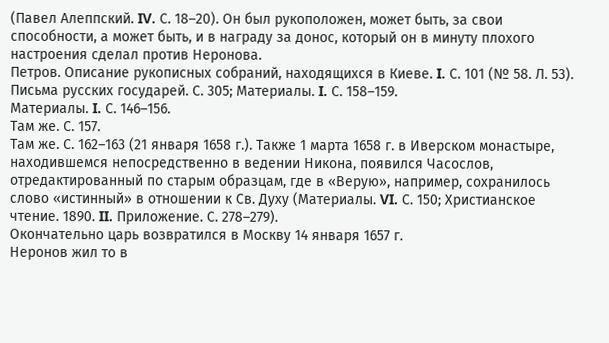(Павел Алеппский. IV. С. 18–20). Он был рукоположен, может быть, за свои способности, а может быть, и в награду за донос, который он в минуту плохого настроения сделал против Неронова.
Петров. Описание рукописных собраний, находящихся в Киеве. I. С. 101 (№ 58. Л. 53).
Письма русских государей. С. 305; Материалы. I. С. 158–159.
Материалы. I. С. 146–156.
Там же. С. 157.
Там же. С. 162–163 (21 января 1658 г.). Также 1 марта 1658 г. в Иверском монастыре, находившемся непосредственно в ведении Никона, появился Часослов, отредактированный по старым образцам, где в «Верую», например, сохранилось слово «истинный» в отношении к Св. Духу (Материалы. VI. С. 150; Христианское чтение. 1890. II. Приложение. С. 278–279).
Окончательно царь возвратился в Москву 14 января 1657 г.
Неронов жил то в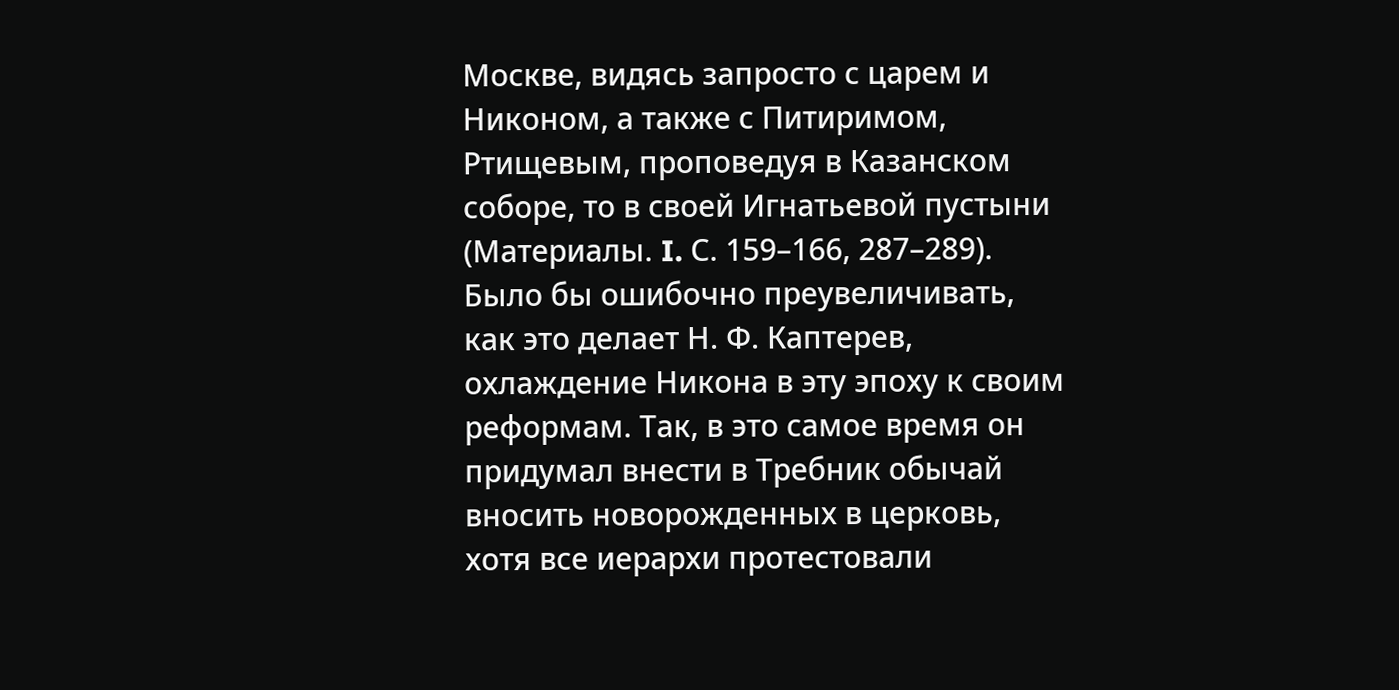Москве, видясь запросто с царем и Никоном, а также с Питиримом, Ртищевым, проповедуя в Казанском соборе, то в своей Игнатьевой пустыни (Материалы. I. С. 159–166, 287–289).
Было бы ошибочно преувеличивать, как это делает Н. Ф. Каптерев, охлаждение Никона в эту эпоху к своим реформам. Так, в это самое время он придумал внести в Требник обычай вносить новорожденных в церковь, хотя все иерархи протестовали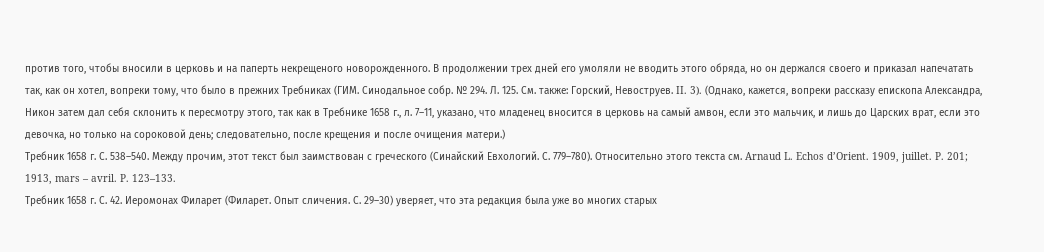против того, чтобы вносили в церковь и на паперть некрещеного новорожденного. В продолжении трех дней его умоляли не вводить этого обряда, но он держался своего и приказал напечатать так, как он хотел, вопреки тому, что было в прежних Требниках (ГИМ. Синодальное собр. № 294. Л. 125. См. также: Горский, Невоструев. II. 3). (Однако, кажется, вопреки рассказу епископа Александра, Никон затем дал себя склонить к пересмотру этого, так как в Требнике 1658 г., л. 7–11, указано, что младенец вносится в церковь на самый амвон, если это мальчик, и лишь до Царских врат, если это девочка, но только на сороковой день; следовательно, после крещения и после очищения матери.)
Требник 1658 г. С. 538–540. Между прочим, этот текст был заимствован с греческого (Синайский Евхологий. С. 779–780). Относительно этого текста см. Arnaud L. Echos d’Orient. 1909, juillet. P. 201; 1913, mars – avril. P. 123–133.
Требник 1658 г. С. 42. Иеромонах Филарет (Филарет. Опыт сличения. С. 29–30) уверяет, что эта редакция была уже во многих старых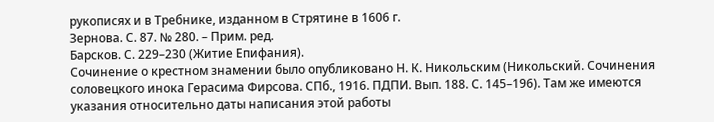рукописях и в Требнике, изданном в Стрятине в 1606 г.
Зернова. С. 87. № 280. – Прим. ред.
Барсков. С. 229–230 (Житие Епифания).
Сочинение о крестном знамении было опубликовано Н. К. Никольским (Никольский. Сочинения соловецкого инока Герасима Фирсова. СПб., 1916. ПДПИ. Вып. 188. С. 145–196). Там же имеются указания относительно даты написания этой работы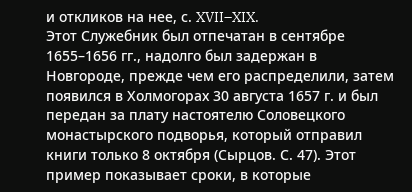и откликов на нее, с. XVII–XIX.
Этот Служебник был отпечатан в сентябре 1655–1656 гг., надолго был задержан в Новгороде, прежде чем его распределили, затем появился в Холмогорах 30 августа 1657 г. и был передан за плату настоятелю Соловецкого монастырского подворья, который отправил книги только 8 октября (Сырцов. С. 47). Этот пример показывает сроки, в которые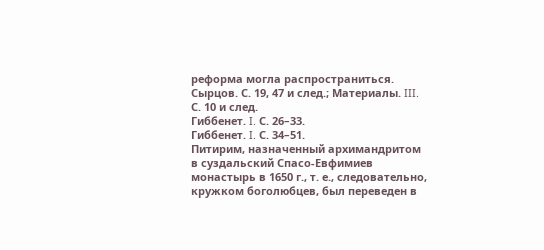реформа могла распространиться.
Сырцов. С. 19, 47 и след.; Материалы. III. С. 10 и след.
Гиббенет. I. С. 26–33.
Гиббенет. I. С. 34–51.
Питирим, назначенный архимандритом в суздальский Спасо-Евфимиев монастырь в 1650 г., т. е., следовательно, кружком боголюбцев, был переведен в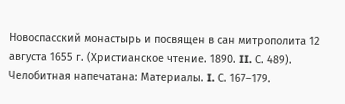Новоспасский монастырь и посвящен в сан митрополита 12 августа 1655 г. (Христианское чтение. 1890. II. С. 489).
Челобитная напечатана: Материалы. I. С. 167–179.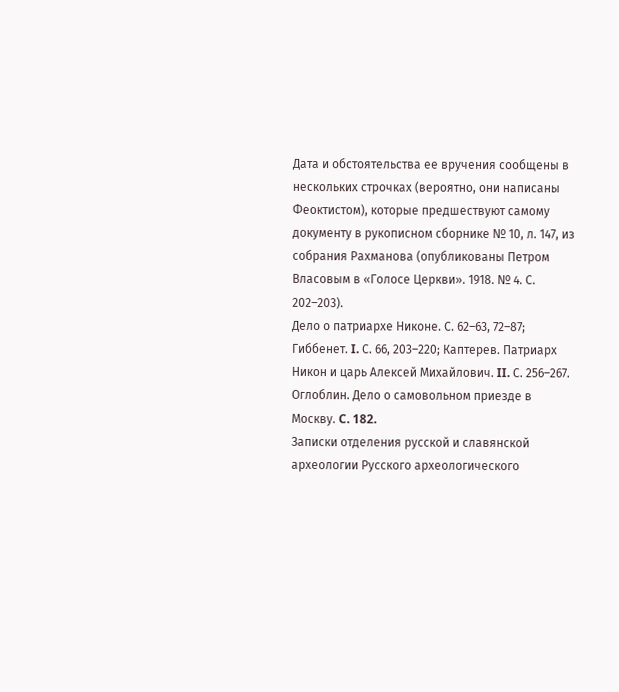Дата и обстоятельства ее вручения сообщены в нескольких строчках (вероятно, они написаны Феоктистом), которые предшествуют самому документу в рукописном сборнике № 10, л. 147, из собрания Рахманова (опубликованы Петром Власовым в «Голосе Церкви». 1918. № 4. С. 202–203).
Дело о патриархе Никоне. С. 62–63, 72–87; Гиббенет. I. С. 66, 203–220; Каптерев. Патриарх Никон и царь Алексей Михайлович. II. С. 256–267.
Оглоблин. Дело о самовольном приезде в Москву. C. 182.
Записки отделения русской и славянской археологии Русского археологического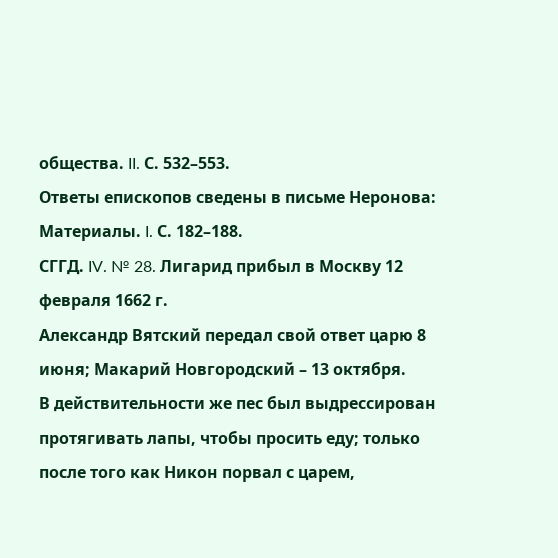общества. II. С. 532–553.
Ответы епископов сведены в письме Неронова: Материалы. I. С. 182–188.
СГГД. IV. № 28. Лигарид прибыл в Москву 12 февраля 1662 г.
Александр Вятский передал свой ответ царю 8 июня; Макарий Новгородский – 13 октября.
В действительности же пес был выдрессирован протягивать лапы, чтобы просить еду; только после того как Никон порвал с царем,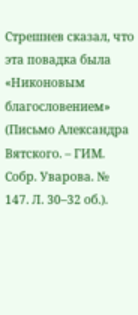Стрешнев сказал, что эта повадка была «Никоновым благословением» (Письмо Александра Вятского. – ГИМ. Собр. Уварова. № 147. Л. 30–32 об.).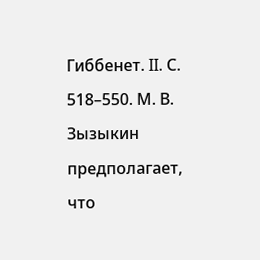Гиббенет. II. С. 518–550. М. В. Зызыкин предполагает, что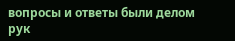вопросы и ответы были делом рук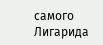самого Лигарида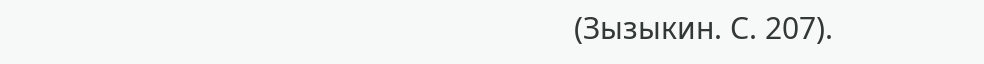(Зызыкин. С. 207).